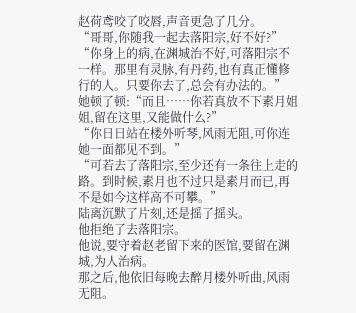赵荷鸢咬了咬唇,声音更急了几分。
“哥哥,你随我一起去落阳宗,好不好?”
“你身上的病,在渊城治不好,可落阳宗不一样。那里有灵脉,有丹药,也有真正懂修行的人。只要你去了,总会有办法的。”
她顿了顿:“而且……你若真放不下素月姐姐,留在这里,又能做什么?”
“你日日站在楼外听琴,风雨无阻,可你连她一面都见不到。”
“可若去了落阳宗,至少还有一条往上走的路。到时候,素月也不过只是素月而已,再不是如今这样高不可攀。”
陆离沉默了片刻,还是摇了摇头。
他拒绝了去落阳宗。
他说,要守着赵老留下来的医馆,要留在渊城,为人治病。
那之后,他依旧每晚去醉月楼外听曲,风雨无阻。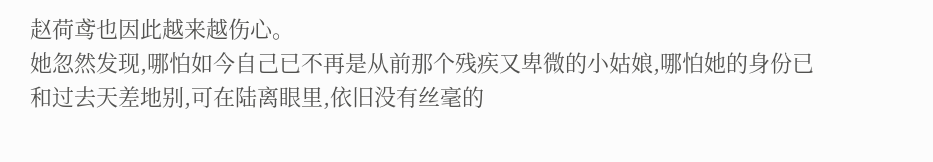赵荷鸢也因此越来越伤心。
她忽然发现,哪怕如今自己已不再是从前那个残疾又卑微的小姑娘,哪怕她的身份已和过去天差地别,可在陆离眼里,依旧没有丝毫的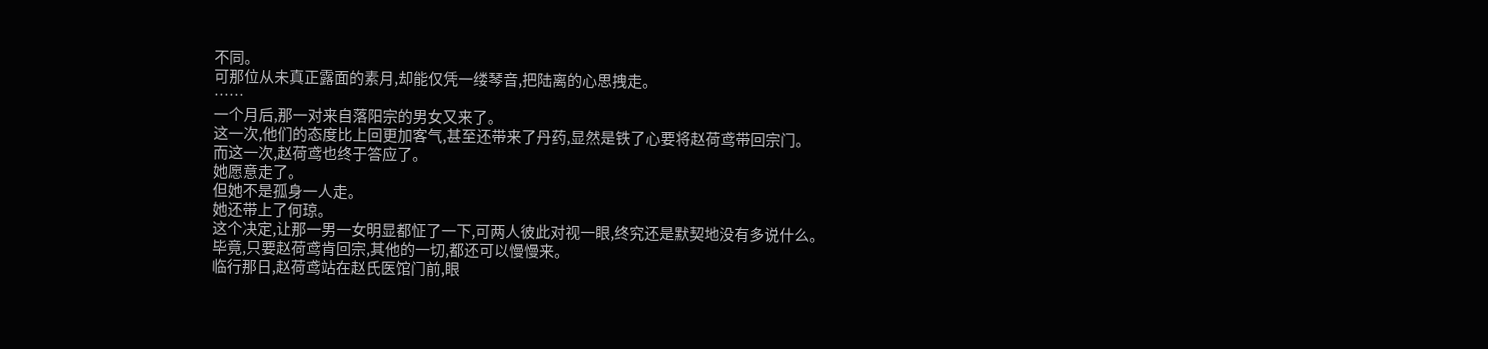不同。
可那位从未真正露面的素月,却能仅凭一缕琴音,把陆离的心思拽走。
……
一个月后,那一对来自落阳宗的男女又来了。
这一次,他们的态度比上回更加客气,甚至还带来了丹药,显然是铁了心要将赵荷鸢带回宗门。
而这一次,赵荷鸢也终于答应了。
她愿意走了。
但她不是孤身一人走。
她还带上了何琼。
这个决定,让那一男一女明显都怔了一下,可两人彼此对视一眼,终究还是默契地没有多说什么。
毕竟,只要赵荷鸢肯回宗,其他的一切,都还可以慢慢来。
临行那日,赵荷鸢站在赵氏医馆门前,眼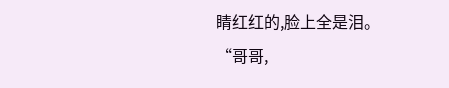睛红红的,脸上全是泪。
“哥哥,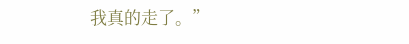我真的走了。”